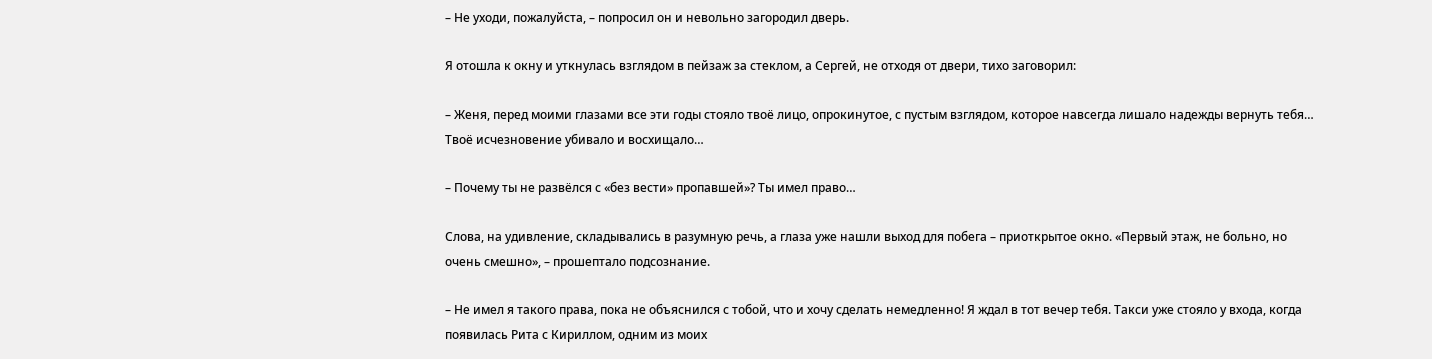– Не уходи, пожалуйста, – попросил он и невольно загородил дверь.

Я отошла к окну и уткнулась взглядом в пейзаж за стеклом, а Сергей, не отходя от двери, тихо заговорил:

– Женя, перед моими глазами все эти годы стояло твоё лицо, опрокинутое, с пустым взглядом, которое навсегда лишало надежды вернуть тебя… Твоё исчезновение убивало и восхищало…

– Почему ты не развёлся с «без вести» пропавшей»? Ты имел право…

Слова, на удивление, складывались в разумную речь, а глаза уже нашли выход для побега – приоткрытое окно. «Первый этаж, не больно, но очень смешно», – прошептало подсознание.

– Не имел я такого права, пока не объяснился с тобой, что и хочу сделать немедленно! Я ждал в тот вечер тебя. Такси уже стояло у входа, когда появилась Рита с Кириллом, одним из моих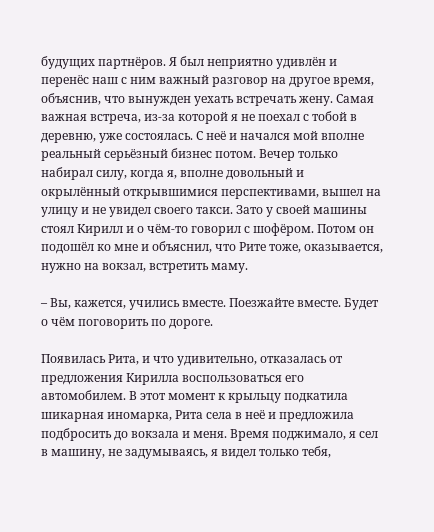будущих партнёров. Я был неприятно удивлён и перенёс наш с ним важный разговор на другое время, объяснив, что вынужден уехать встречать жену. Самая важная встреча, из-за которой я не поехал с тобой в деревню, уже состоялась. С неё и начался мой вполне реальный серьёзный бизнес потом. Вечер только набирал силу, когда я, вполне довольный и окрылённый открывшимися перспективами, вышел на улицу и не увидел своего такси. Зато у своей машины стоял Кирилл и о чём-то говорил с шофёром. Потом он подошёл ко мне и объяснил, что Рите тоже, оказывается, нужно на вокзал, встретить маму.

– Вы, кажется, учились вместе. Поезжайте вместе. Будет о чём поговорить по дороге.

Появилась Рита, и что удивительно, отказалась от предложения Кирилла воспользоваться его автомобилем. В этот момент к крыльцу подкатила шикарная иномарка, Рита села в неё и предложила подбросить до вокзала и меня. Время поджимало, я сел в машину, не задумываясь, я видел только тебя,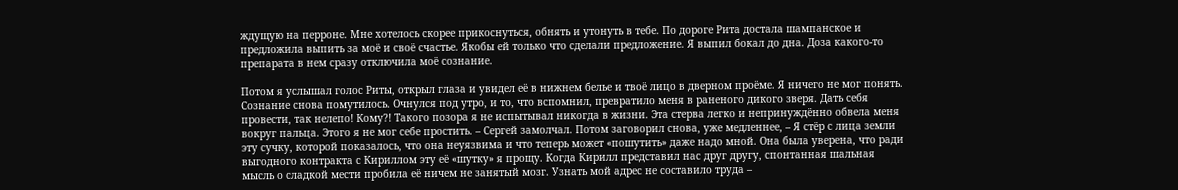ждущую на перроне. Мне хотелось скорее прикоснуться, обнять и утонуть в тебе. По дороге Рита достала шампанское и предложила выпить за моё и своё счастье. Якобы ей только что сделали предложение. Я выпил бокал до дна. Доза какого-то препарата в нем сразу отключила моё сознание.

Потом я услышал голос Риты, открыл глаза и увидел её в нижнем белье и твоё лицо в дверном проёме. Я ничего не мог понять. Сознание снова помутилось. Очнулся под утро, и то, что вспомнил, превратило меня в раненого дикого зверя. Дать себя провести, так нелепо! Кому?! Такого позора я не испытывал никогда в жизни. Эта стерва легко и непринуждённо обвела меня вокруг пальца. Этого я не мог себе простить. – Сергей замолчал. Потом заговорил снова, уже медленнее, – Я стёр с лица земли эту сучку, которой показалось, что она неуязвима и что теперь может «пошутить» даже надо мной. Она была уверена, что ради выгодного контракта с Кириллом эту её «шутку» я прощу. Когда Кирилл представил нас друг другу, спонтанная шальная мысль о сладкой мести пробила её ничем не занятый мозг. Узнать мой адрес не составило труда –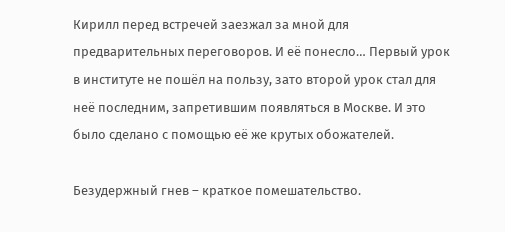Кирилл перед встречей заезжал за мной для предварительных переговоров. И её понесло… Первый урок в институте не пошёл на пользу, зато второй урок стал для неё последним, запретившим появляться в Москве. И это было сделано с помощью её же крутых обожателей.

Безудержный гнев – краткое помешательство.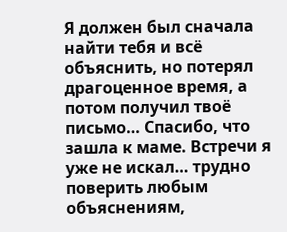Я должен был сначала найти тебя и всё объяснить, но потерял драгоценное время, а потом получил твоё письмо… Спасибо, что зашла к маме. Встречи я уже не искал… трудно поверить любым объяснениям,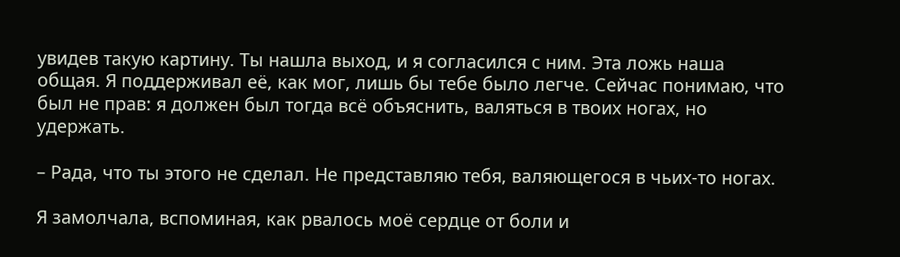увидев такую картину. Ты нашла выход, и я согласился с ним. Эта ложь наша общая. Я поддерживал её, как мог, лишь бы тебе было легче. Сейчас понимаю, что был не прав: я должен был тогда всё объяснить, валяться в твоих ногах, но удержать.

– Рада, что ты этого не сделал. Не представляю тебя, валяющегося в чьих-то ногах.

Я замолчала, вспоминая, как рвалось моё сердце от боли и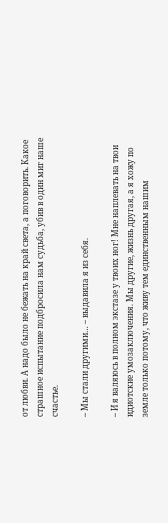от любви. А надо было не бежать на край света, а поговорить. Какое страшное испытание подбросила нам судьба, убив в один миг наше счастье.

– Мы стали другими… – выдавила я из себя.

– И я валяюсь в полном экстазе у твоих ног! Мне наплевать на твои идиотские умозаключения. Мы другие, жизнь другая, а я хожу по земле только потому, что живу тем единственным нашим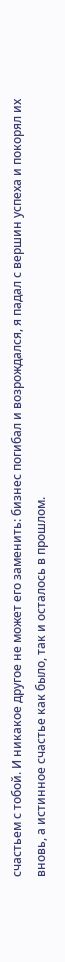счастьем с тобой. И никакое другое не может его заменить: бизнес погибал и возрождался, я падал с вершин успеха и покорял их вновь, а истинное счастье как было, так и осталось в прошлом.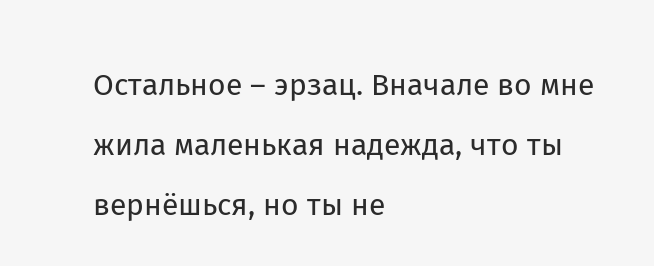Остальное – эрзац. Вначале во мне жила маленькая надежда, что ты вернёшься, но ты не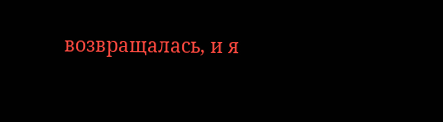возвращалась, и я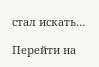стал искать…

Перейти на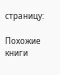страницу:

Похожие книги